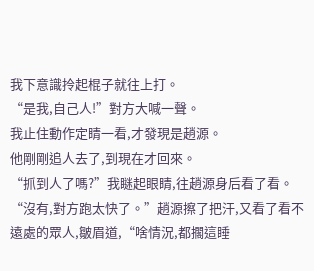我下意識拎起棍子就往上打。
“是我,自己人!”對方大喊一聲。
我止住動作定睛一看,才發現是趙源。
他剛剛追人去了,到現在才回來。
“抓到人了嗎?”我瞇起眼睛,往趙源身后看了看。
“沒有,對方跑太快了。”趙源擦了把汗,又看了看不遠處的眾人,皺眉道,“啥情況,都擱這睡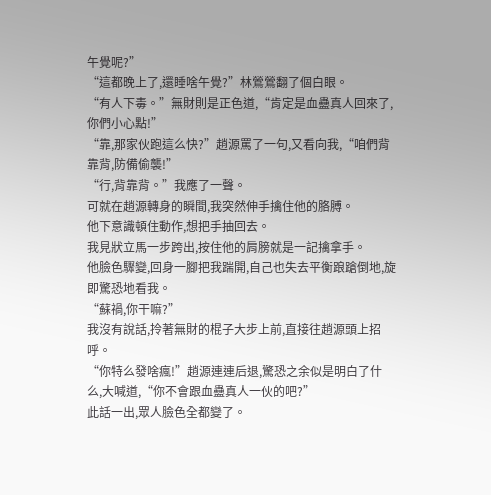午覺呢?”
“這都晚上了,還睡啥午覺?”林鶯鶯翻了個白眼。
“有人下毒。”無財則是正色道,“肯定是血蠱真人回來了,你們小心點!”
“靠,那家伙跑這么快?”趙源罵了一句,又看向我,“咱們背靠背,防備偷襲!”
“行,背靠背。”我應了一聲。
可就在趙源轉身的瞬間,我突然伸手擒住他的胳膊。
他下意識頓住動作,想把手抽回去。
我見狀立馬一步跨出,按住他的肩膀就是一記擒拿手。
他臉色驟變,回身一腳把我踹開,自己也失去平衡踉蹌倒地,旋即驚恐地看我。
“蘇禍,你干嘛?”
我沒有說話,拎著無財的棍子大步上前,直接往趙源頭上招呼。
“你特么發啥瘋!”趙源連連后退,驚恐之余似是明白了什么,大喊道,“你不會跟血蠱真人一伙的吧?”
此話一出,眾人臉色全都變了。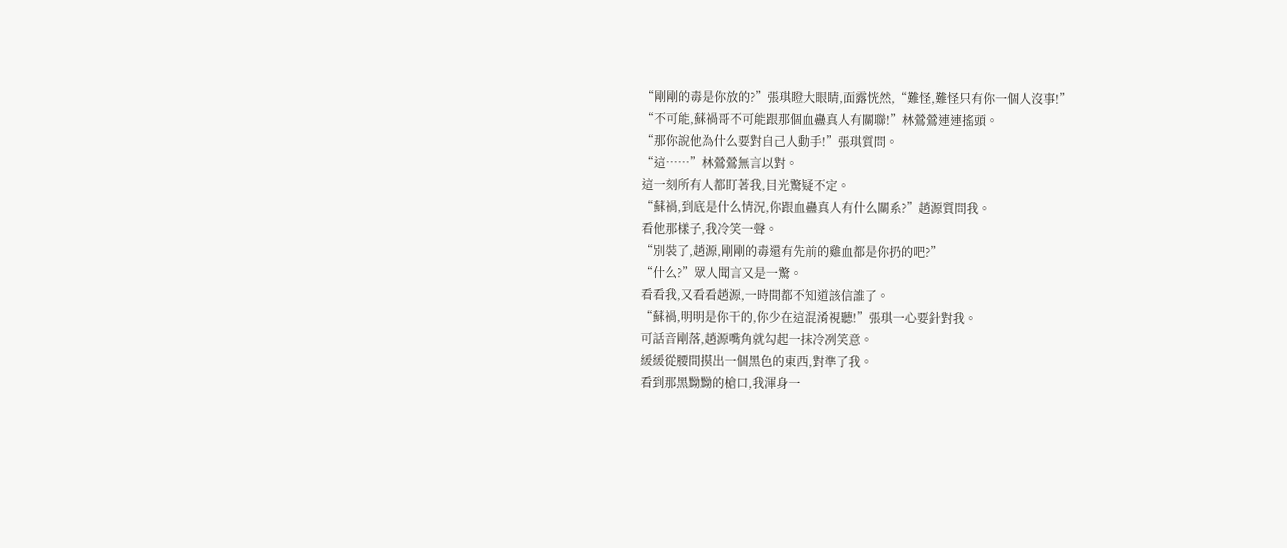“剛剛的毒是你放的?”張琪瞪大眼睛,面露恍然,“難怪,難怪只有你一個人沒事!”
“不可能,蘇禍哥不可能跟那個血蠱真人有關聯!”林鶯鶯連連搖頭。
“那你說他為什么要對自己人動手!”張琪質問。
“這……”林鶯鶯無言以對。
這一刻所有人都盯著我,目光驚疑不定。
“蘇禍,到底是什么情況,你跟血蠱真人有什么關系?”趙源質問我。
看他那樣子,我冷笑一聲。
“別裝了,趙源,剛剛的毒還有先前的雞血都是你扔的吧?”
“什么?”眾人聞言又是一驚。
看看我,又看看趙源,一時間都不知道該信誰了。
“蘇禍,明明是你干的,你少在這混淆視聽!”張琪一心要針對我。
可話音剛落,趙源嘴角就勾起一抹冷冽笑意。
緩緩從腰間摸出一個黑色的東西,對準了我。
看到那黑黝黝的槍口,我渾身一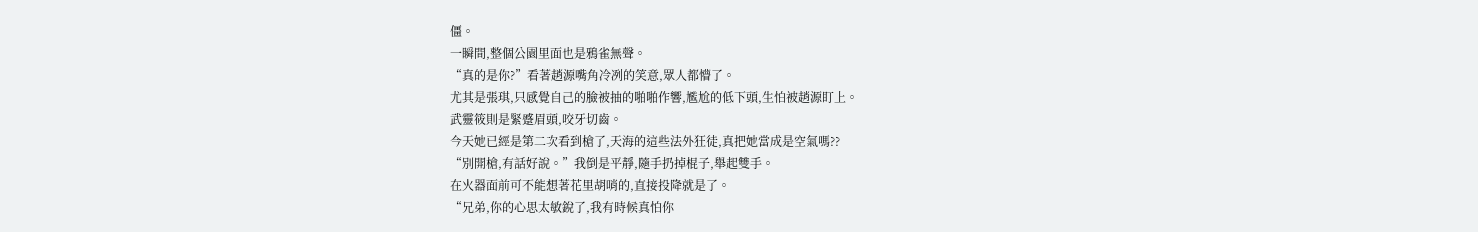僵。
一瞬間,整個公園里面也是鴉雀無聲。
“真的是你?”看著趙源嘴角冷冽的笑意,眾人都懵了。
尤其是張琪,只感覺自己的臉被抽的啪啪作響,尷尬的低下頭,生怕被趙源盯上。
武靈筱則是緊蹙眉頭,咬牙切齒。
今天她已經是第二次看到槍了,天海的這些法外狂徒,真把她當成是空氣嗎??
“別開槍,有話好說。”我倒是平靜,隨手扔掉棍子,舉起雙手。
在火器面前可不能想著花里胡哨的,直接投降就是了。
“兄弟,你的心思太敏銳了,我有時候真怕你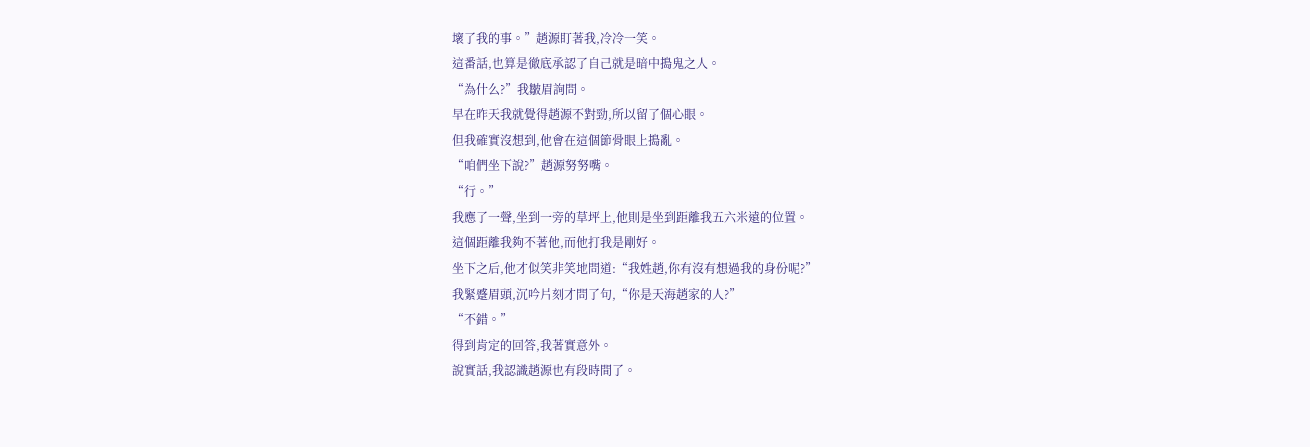壞了我的事。”趙源盯著我,冷冷一笑。
這番話,也算是徹底承認了自己就是暗中搗鬼之人。
“為什么?”我皺眉詢問。
早在昨天我就覺得趙源不對勁,所以留了個心眼。
但我確實沒想到,他會在這個節骨眼上搗亂。
“咱們坐下說?”趙源努努嘴。
“行。”
我應了一聲,坐到一旁的草坪上,他則是坐到距離我五六米遠的位置。
這個距離我夠不著他,而他打我是剛好。
坐下之后,他才似笑非笑地問道:“我姓趙,你有沒有想過我的身份呢?”
我緊蹙眉頭,沉吟片刻才問了句,“你是天海趙家的人?”
“不錯。”
得到肯定的回答,我著實意外。
說實話,我認識趙源也有段時間了。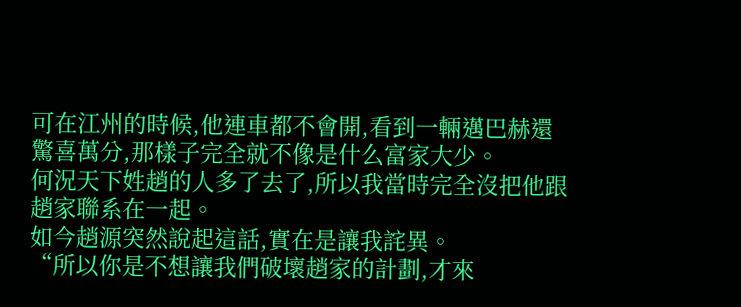可在江州的時候,他連車都不會開,看到一輛邁巴赫還驚喜萬分,那樣子完全就不像是什么富家大少。
何況天下姓趙的人多了去了,所以我當時完全沒把他跟趙家聯系在一起。
如今趙源突然說起這話,實在是讓我詫異。
“所以你是不想讓我們破壞趙家的計劃,才來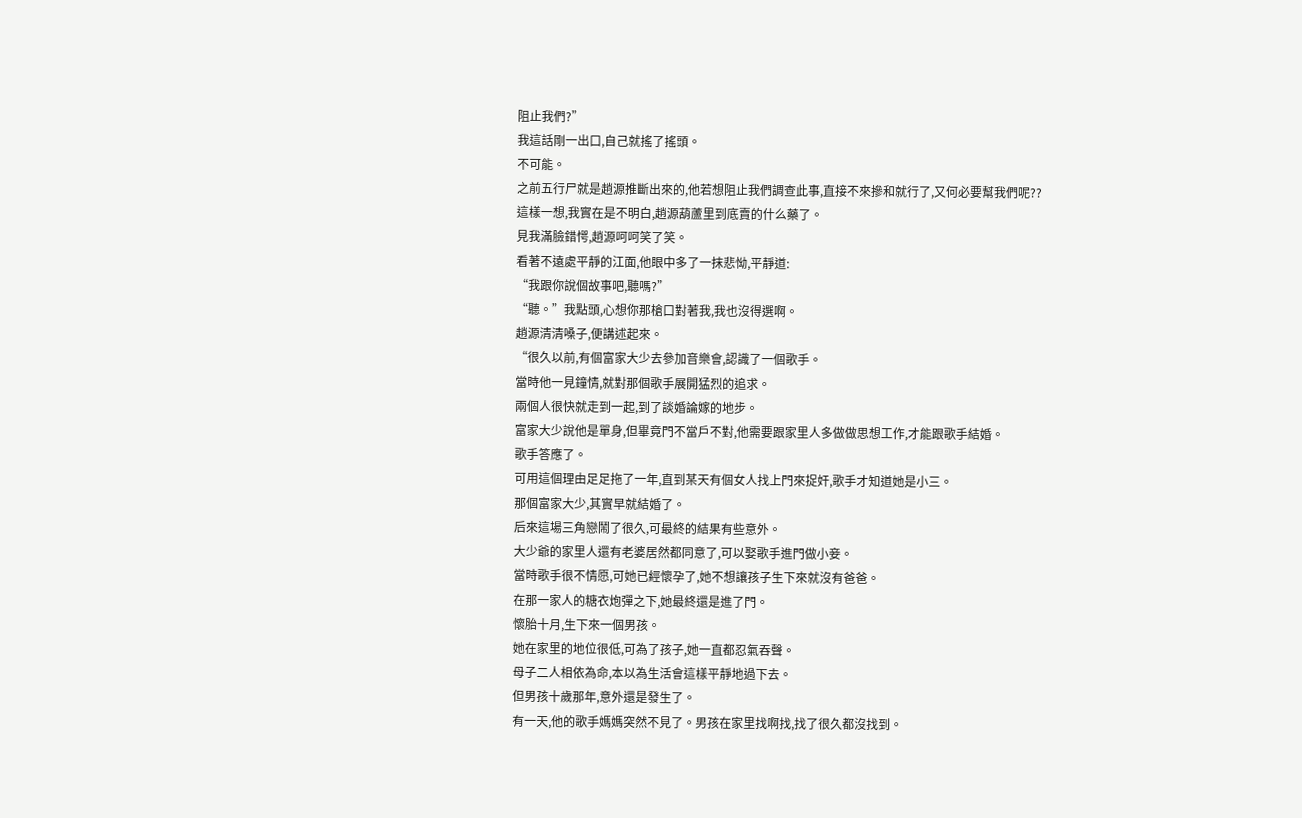阻止我們?”
我這話剛一出口,自己就搖了搖頭。
不可能。
之前五行尸就是趙源推斷出來的,他若想阻止我們調查此事,直接不來摻和就行了,又何必要幫我們呢??
這樣一想,我實在是不明白,趙源葫蘆里到底賣的什么藥了。
見我滿臉錯愕,趙源呵呵笑了笑。
看著不遠處平靜的江面,他眼中多了一抹悲怮,平靜道:
“我跟你說個故事吧,聽嗎?”
“聽。”我點頭,心想你那槍口對著我,我也沒得選啊。
趙源清清嗓子,便講述起來。
“很久以前,有個富家大少去參加音樂會,認識了一個歌手。
當時他一見鐘情,就對那個歌手展開猛烈的追求。
兩個人很快就走到一起,到了談婚論嫁的地步。
富家大少說他是單身,但畢竟門不當戶不對,他需要跟家里人多做做思想工作,才能跟歌手結婚。
歌手答應了。
可用這個理由足足拖了一年,直到某天有個女人找上門來捉奸,歌手才知道她是小三。
那個富家大少,其實早就結婚了。
后來這場三角戀鬧了很久,可最終的結果有些意外。
大少爺的家里人還有老婆居然都同意了,可以娶歌手進門做小妾。
當時歌手很不情愿,可她已經懷孕了,她不想讓孩子生下來就沒有爸爸。
在那一家人的糖衣炮彈之下,她最終還是進了門。
懷胎十月,生下來一個男孩。
她在家里的地位很低,可為了孩子,她一直都忍氣吞聲。
母子二人相依為命,本以為生活會這樣平靜地過下去。
但男孩十歲那年,意外還是發生了。
有一天,他的歌手媽媽突然不見了。男孩在家里找啊找,找了很久都沒找到。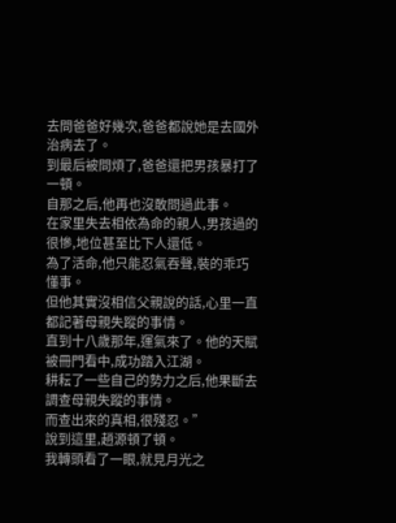去問爸爸好幾次,爸爸都說她是去國外治病去了。
到最后被問煩了,爸爸還把男孩暴打了一頓。
自那之后,他再也沒敢問過此事。
在家里失去相依為命的親人,男孩過的很慘,地位甚至比下人還低。
為了活命,他只能忍氣吞聲,裝的乖巧懂事。
但他其實沒相信父親說的話,心里一直都記著母親失蹤的事情。
直到十八歲那年,運氣來了。他的天賦被冊門看中,成功踏入江湖。
耕耘了一些自己的勢力之后,他果斷去調查母親失蹤的事情。
而查出來的真相,很殘忍。”
說到這里,趙源頓了頓。
我轉頭看了一眼,就見月光之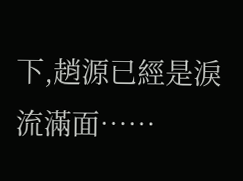下,趙源已經是淚流滿面……